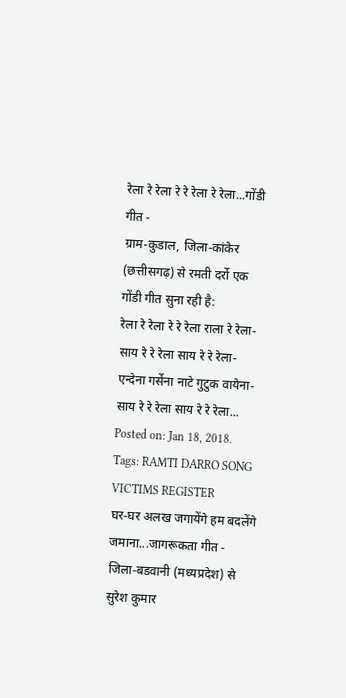रेला रे रेला रे रे रेला रे रेला...गोंडी गीत -
ग्राम-कुडाल, जिला-कांकेर (छत्तीसगढ़) से रमती दर्रो एक गोंडी गीत सुना रही है:
रेला रे रेला रे रे रेला राला रे रेला-
साय रे रे रेला साय रे रे रेला-
एन्देना गर्सेना नाटे गुटुक वायेना-
साय रे रे रेला साय रे रे रेला...
Posted on: Jan 18, 2018. Tags: RAMTI DARRO SONG VICTIMS REGISTER
घर-घर अलख जगायेंगे हम बदलेंगे जमाना...जागरूकता गीत -
जिला-बडवानी (मध्यप्रदेश) से सुरेश कुमार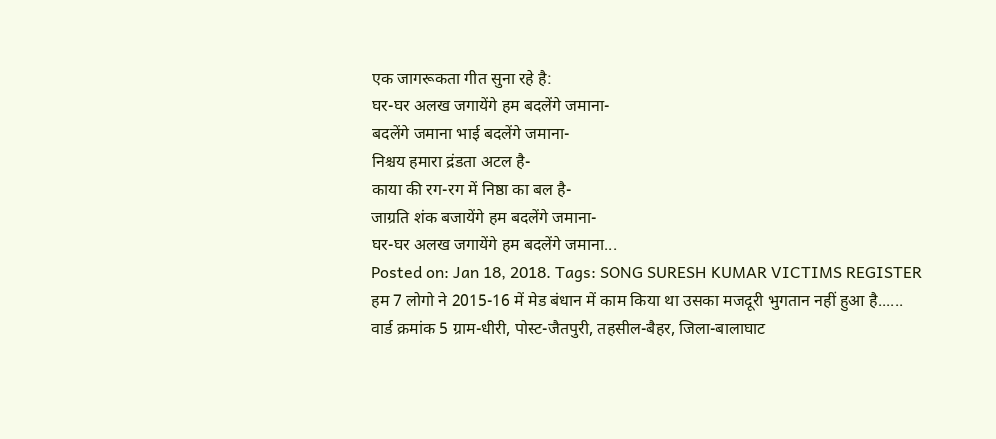एक जागरूकता गीत सुना रहे है:
घर-घर अलख जगायेंगे हम बदलेंगे जमाना-
बदलेंगे जमाना भाई बदलेंगे जमाना-
निश्चय हमारा द्रंडता अटल है-
काया की रग-रग में निष्ठा का बल है-
जाग्रति शंक बजायेंगे हम बदलेंगे जमाना-
घर-घर अलख जगायेंगे हम बदलेंगे जमाना...
Posted on: Jan 18, 2018. Tags: SONG SURESH KUMAR VICTIMS REGISTER
हम 7 लोगो ने 2015-16 में मेड बंधान में काम किया था उसका मजदूरी भुगतान नहीं हुआ है......
वार्ड क्रमांक 5 ग्राम-धीरी, पोस्ट-जैतपुरी, तहसील-बैहर, जिला-बालाघाट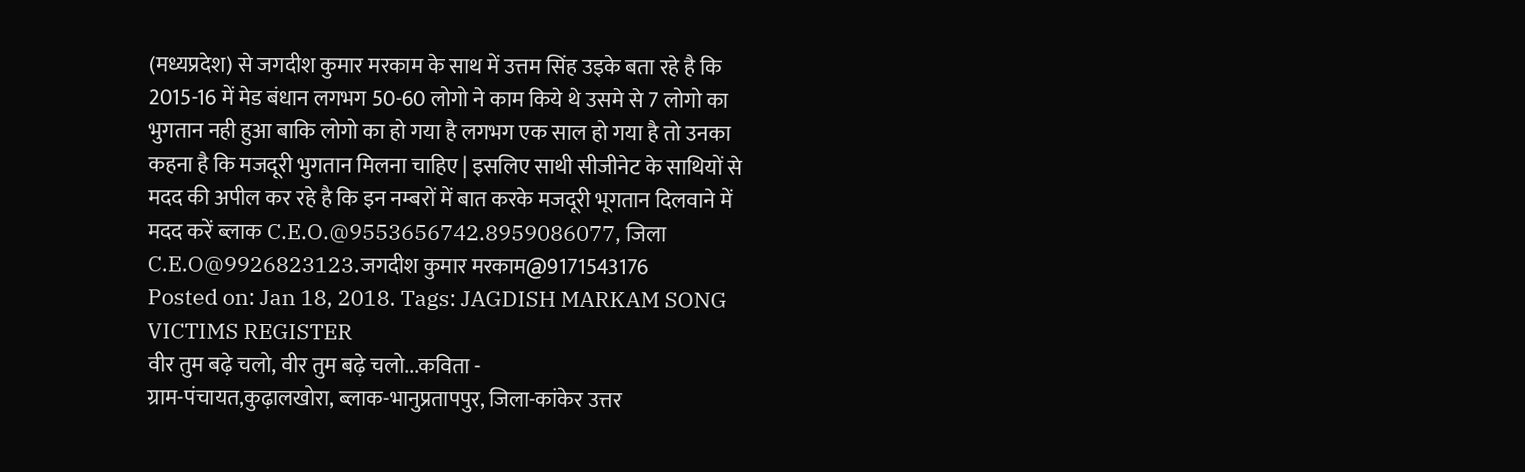(मध्यप्रदेश) से जगदीश कुमार मरकाम के साथ में उत्तम सिंह उइके बता रहे है कि 2015-16 में मेड बंधान लगभग 50-60 लोगो ने काम किये थे उसमे से 7 लोगो का भुगतान नही हुआ बाकि लोगो का हो गया है लगभग एक साल हो गया है तो उनका कहना है कि मजदूरी भुगतान मिलना चाहिए | इसलिए साथी सीजीनेट के साथियों से मदद की अपील कर रहे है कि इन नम्बरों में बात करके मजदूरी भूगतान दिलवाने में मदद करें ब्लाक C.E.O.@9553656742.8959086077, जिला C.E.O@9926823123.जगदीश कुमार मरकाम@9171543176
Posted on: Jan 18, 2018. Tags: JAGDISH MARKAM SONG VICTIMS REGISTER
वीर तुम बढ़े चलो, वीर तुम बढ़े चलो...कविता -
ग्राम-पंचायत,कुढ़ालखोरा, ब्लाक-भानुप्रतापपुर, जिला-कांकेर उत्तर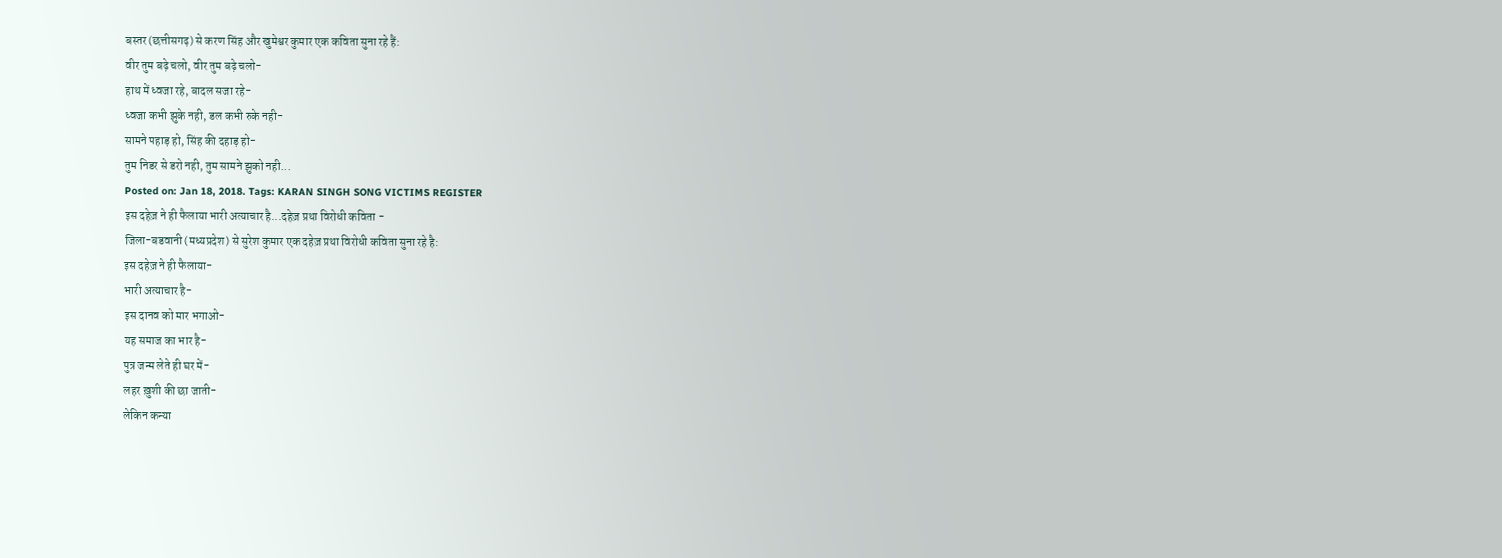बस्तर (छत्तीसगढ़) से करण सिंह और खुमेश्वर कुमार एक कविता सुना रहे हैं:
वीर तुम बढ़े चलो, वीर तुम बढ़े चलो-
हाथ में ध्वजा रहे, बादल सजा रहे-
ध्वजा कभी झुके नही, डल कभी रुके नही-
सामने पहाड़ हो, सिंह की दहाड़ हो-
तुम निडर से डरो नही, तुम सामने झुको नही...
Posted on: Jan 18, 2018. Tags: KARAN SINGH SONG VICTIMS REGISTER
इस दहेज़ ने ही फैलाया भारी अत्याचार है...दहेज़ प्रथा विरोधी कविता -
जिला-बडवानी (मध्यप्रदेश) से सुरेश कुमार एक दहेज़ प्रथा विरोधी कविता सुना रहे है:
इस दहेज़ ने ही फैलाया-
भारी अत्याचार है-
इस दानव को मार भगाओ-
यह समाज का भार है-
पुत्र जन्म लेते ही घर में-
लहर ख़ुशी की छा जाती-
लेकिन कन्या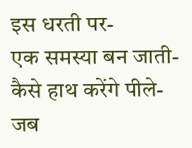इस धरती पर-
एक समस्या बन जाती-
कैसे हाथ करेंगे पीले-
जब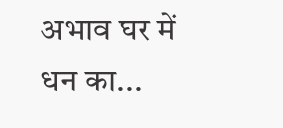अभाव घर में धन का...